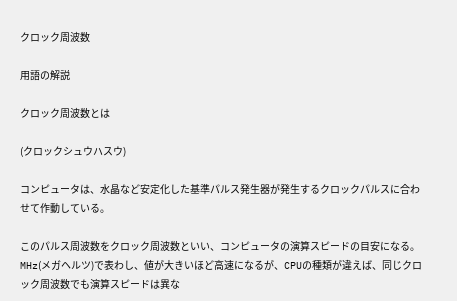クロック周波数

用語の解説

クロック周波数とは

(クロックシュウハスウ)

コンピュータは、水晶など安定化した基準パルス発生器が発生するクロックパルスに合わせて作動している。

このパルス周波数をクロック周波数といい、コンピュータの演算スピードの目安になる。 MHz(メガヘルツ)で表わし、値が大きいほど高速になるが、CPUの種類が違えば、同じクロック周波数でも演算スピードは異な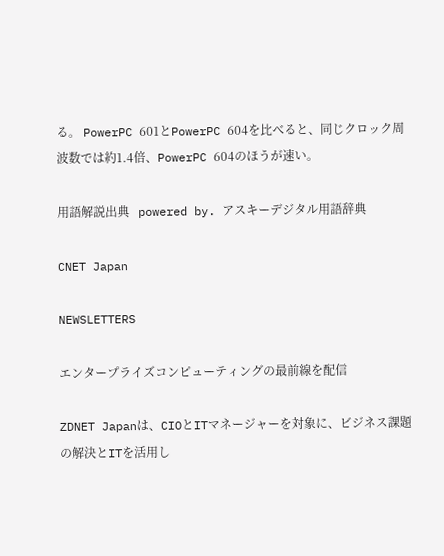る。 PowerPC 601とPowerPC 604を比べると、同じクロック周波数では約1.4倍、PowerPC 604のほうが速い。

用語解説出典   powered by. アスキーデジタル用語辞典

CNET Japan

NEWSLETTERS

エンタープライズコンピューティングの最前線を配信

ZDNET Japanは、CIOとITマネージャーを対象に、ビジネス課題の解決とITを活用し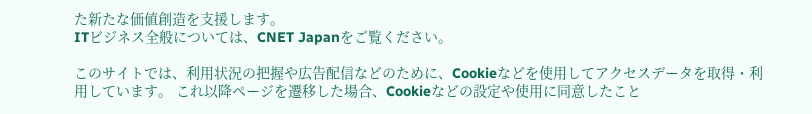た新たな価値創造を支援します。
ITビジネス全般については、CNET Japanをご覧ください。

このサイトでは、利用状況の把握や広告配信などのために、Cookieなどを使用してアクセスデータを取得・利用しています。 これ以降ページを遷移した場合、Cookieなどの設定や使用に同意したこと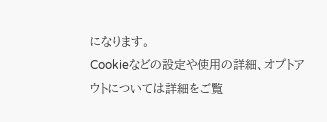になります。
Cookieなどの設定や使用の詳細、オプトアウトについては詳細をご覧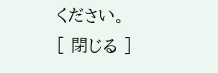ください。
[ 閉じる ]